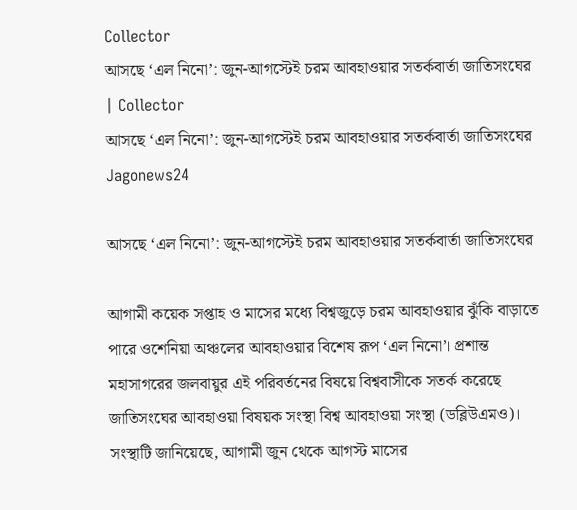Collector
আসছে ‘এল নিনো’: জুন-আগস্টেই চরম আবহাওয়ার সতর্কবার্তা জাতিসংঘের | Collector
আসছে ‘এল নিনো’: জুন-আগস্টেই চরম আবহাওয়ার সতর্কবার্তা জাতিসংঘের
Jagonews24

আসছে ‘এল নিনো’: জুন-আগস্টেই চরম আবহাওয়ার সতর্কবার্তা জাতিসংঘের

আগামী কয়েক সপ্তাহ ও মাসের মধ্যে বিশ্বজুড়ে চরম আবহাওয়ার ঝুঁকি বাড়াতে পারে ওশেনিয়া অঞ্চলের আবহাওয়ার বিশেষ রূপ ‘এল নিনো’। প্রশান্ত মহাসাগরের জলবায়ুর এই পরিবর্তনের বিষয়ে বিশ্ববাসীকে সতর্ক করেছে জাতিসংঘের আবহাওয়া বিষয়ক সংস্থা বিশ্ব আবহাওয়া সংস্থা (ডব্লিউএমও)। সংস্থাটি জানিয়েছে, আগামী জুন থেকে আগস্ট মাসের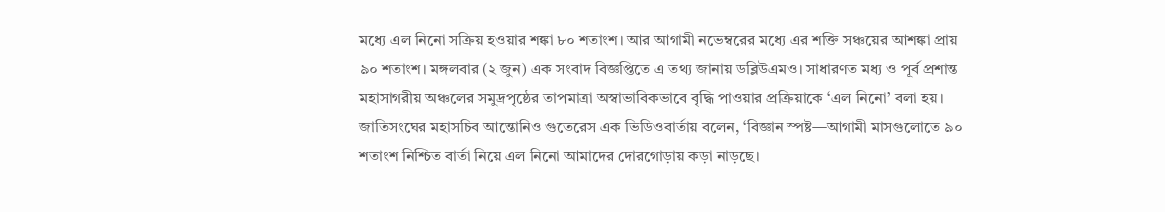মধ্যে এল নিনো সক্রিয় হওয়ার শঙ্কা ৮০ শতাংশ। আর আগামী নভেম্বরের মধ্যে এর শক্তি সঞ্চয়ের আশঙ্কা প্রায় ৯০ শতাংশ। মঙ্গলবার (২ জুন) এক সংবাদ বিজ্ঞপ্তিতে এ তথ্য জানায় ডব্লিউএমও। সাধারণত মধ্য ও পূর্ব প্রশান্ত মহাসাগরীয় অঞ্চলের সমুদ্রপৃষ্ঠের তাপমাত্রা অস্বাভাবিকভাবে বৃদ্ধি পাওয়ার প্রক্রিয়াকে ‘এল নিনো’ বলা হয়। জাতিসংঘের মহাসচিব আন্তোনিও গুতেরেস এক ভিডিওবার্তায় বলেন, ‘বিজ্ঞান স্পষ্ট—আগামী মাসগুলোতে ৯০ শতাংশ নিশ্চিত বার্তা নিয়ে এল নিনো আমাদের দোরগোড়ায় কড়া নাড়ছে।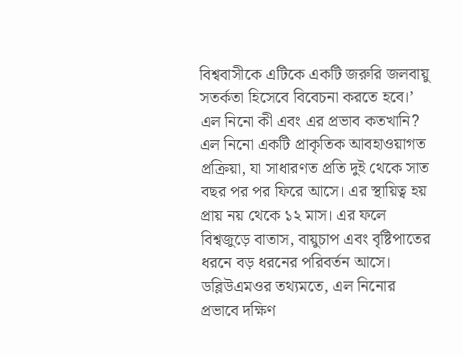বিশ্ববাসীকে এটিকে একটি জরুরি জলবায়ু সতর্কতা হিসেবে বিবেচনা করতে হবে।’ এল নিনো কী এবং এর প্রভাব কতখানি? এল নিনো একটি প্রাকৃতিক আবহাওয়াগত প্রক্রিয়া, যা সাধারণত প্রতি দুই থেকে সাত বছর পর পর ফিরে আসে। এর স্থায়িত্ব হয় প্রায় নয় থেকে ১২ মাস। এর ফলে বিশ্বজুড়ে বাতাস, বায়ুচাপ এবং বৃষ্টিপাতের ধরনে বড় ধরনের পরিবর্তন আসে। ডব্লিউএমওর তথ্যমতে, এল নিনোর প্রভাবে দক্ষিণ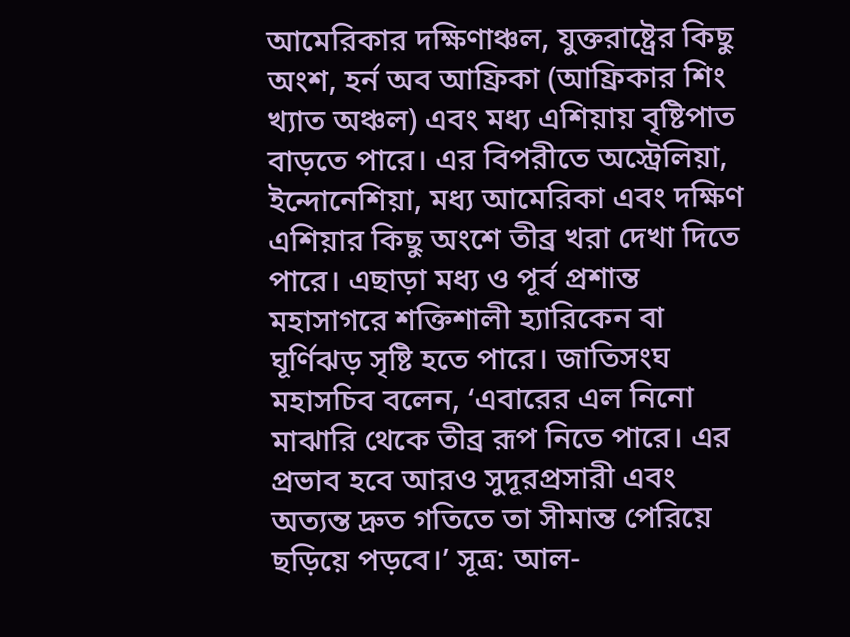আমেরিকার দক্ষিণাঞ্চল, যুক্তরাষ্ট্রের কিছু অংশ, হর্ন অব আফ্রিকা (আফ্রিকার শিং খ্যাত অঞ্চল) এবং মধ্য এশিয়ায় বৃষ্টিপাত বাড়তে পারে। এর বিপরীতে অস্ট্রেলিয়া, ইন্দোনেশিয়া, মধ্য আমেরিকা এবং দক্ষিণ এশিয়ার কিছু অংশে তীব্র খরা দেখা দিতে পারে। এছাড়া মধ্য ও পূর্ব প্রশান্ত মহাসাগরে শক্তিশালী হ্যারিকেন বা ঘূর্ণিঝড় সৃষ্টি হতে পারে। জাতিসংঘ মহাসচিব বলেন, ‘এবারের এল নিনো মাঝারি থেকে তীব্র রূপ নিতে পারে। এর প্রভাব হবে আরও সুদূরপ্রসারী এবং অত্যন্ত দ্রুত গতিতে তা সীমান্ত পেরিয়ে ছড়িয়ে পড়বে।’ সূত্র: আল-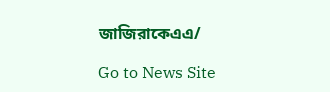জাজিরাকেএএ/

Go to News Site